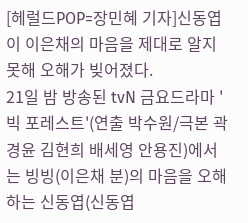[헤럴드POP=장민혜 기자]신동엽이 이은채의 마음을 제대로 알지 못해 오해가 빚어졌다.
21일 밤 방송된 tvN 금요드라마 '빅 포레스트'(연출 박수원/극본 곽경윤 김현희 배세영 안용진)에서는 빙빙(이은채 분)의 마음을 오해하는 신동엽(신동엽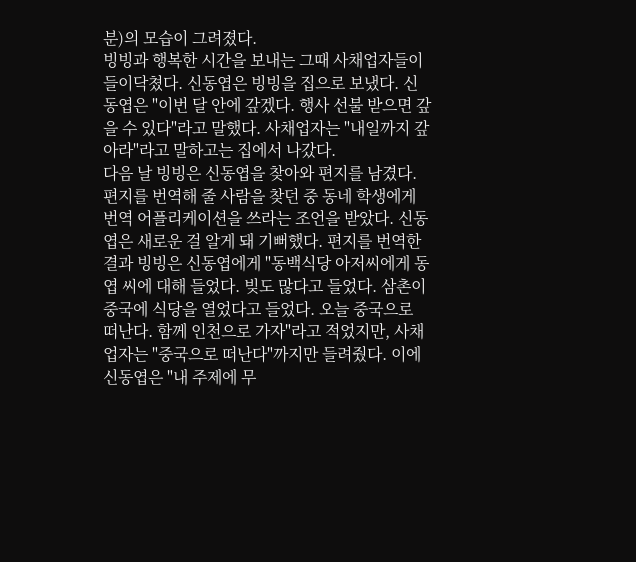분)의 모습이 그려졌다.
빙빙과 행복한 시간을 보내는 그때 사채업자들이 들이닥쳤다. 신동엽은 빙빙을 집으로 보냈다. 신동엽은 "이번 달 안에 갚겠다. 행사 선불 받으면 갚을 수 있다"라고 말했다. 사채업자는 "내일까지 갚아라"라고 말하고는 집에서 나갔다.
다음 날 빙빙은 신동엽을 찾아와 편지를 남겼다. 편지를 번역해 줄 사람을 찾던 중 동네 학생에게 번역 어플리케이션을 쓰라는 조언을 받았다. 신동엽은 새로운 걸 알게 돼 기뻐했다. 편지를 번역한 결과 빙빙은 신동엽에게 "동백식당 아저씨에게 동엽 씨에 대해 들었다. 빚도 많다고 들었다. 삼촌이 중국에 식당을 열었다고 들었다. 오늘 중국으로 떠난다. 함께 인천으로 가자"라고 적었지만, 사채업자는 "중국으로 떠난다"까지만 들려줬다. 이에 신동엽은 "내 주제에 무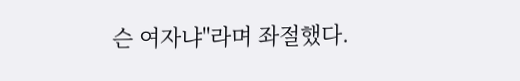슨 여자냐"라며 좌절했다.